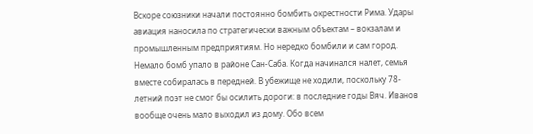Вскоре союзники начали постоянно бомбить окрестности Рима. Удары авиация наносила по стратегически важным объектам – вокзалам и промышленным предприятиям. Но нередко бомбили и сам город. Немало бомб упало в районе Сан-Саба. Когда начинался налет, семья вместе собиралась в передней. В убежище не ходили, поскольку 78-летний поэт не смог бы осилить дороги: в последние годы Вяч. Иванов вообще очень мало выходил из дому. Обо всем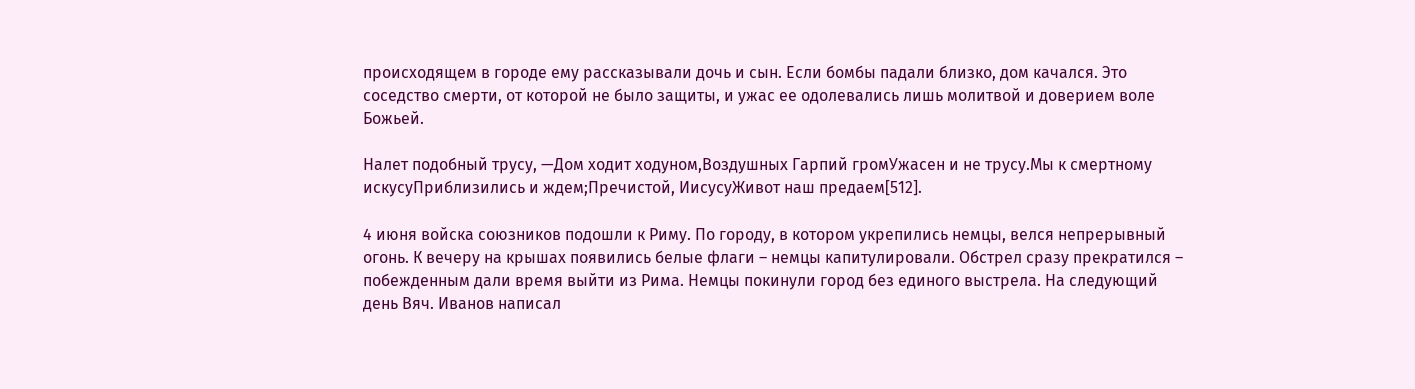происходящем в городе ему рассказывали дочь и сын. Если бомбы падали близко, дом качался. Это соседство смерти, от которой не было защиты, и ужас ее одолевались лишь молитвой и доверием воле Божьей.

Налет подобный трусу, —Дом ходит ходуном,Воздушных Гарпий громУжасен и не трусу.Мы к смертному искусуПриблизились и ждем;Пречистой, ИисусуЖивот наш предаем[512].

4 июня войска союзников подошли к Риму. По городу, в котором укрепились немцы, велся непрерывный огонь. К вечеру на крышах появились белые флаги – немцы капитулировали. Обстрел сразу прекратился – побежденным дали время выйти из Рима. Немцы покинули город без единого выстрела. На следующий день Вяч. Иванов написал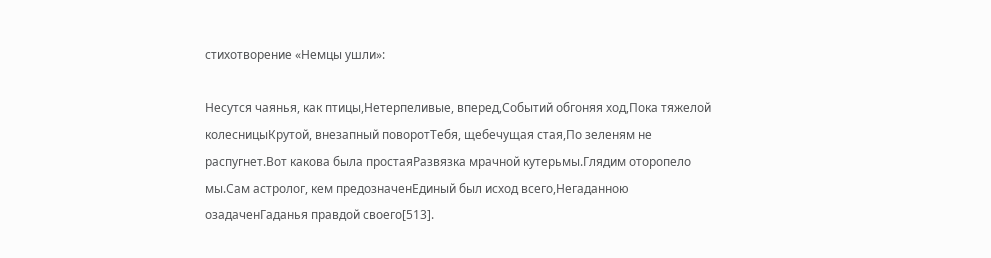стихотворение «Немцы ушли»:

Несутся чаянья, как птицы,Нетерпеливые, вперед,Событий обгоняя ход,Пока тяжелой колесницыКрутой, внезапный поворотТебя, щебечущая стая,По зеленям не распугнет.Вот какова была простаяРазвязка мрачной кутерьмы.Глядим оторопело мы.Сам астролог, кем предозначенЕдиный был исход всего,Негаданною озадаченГаданья правдой своего[513].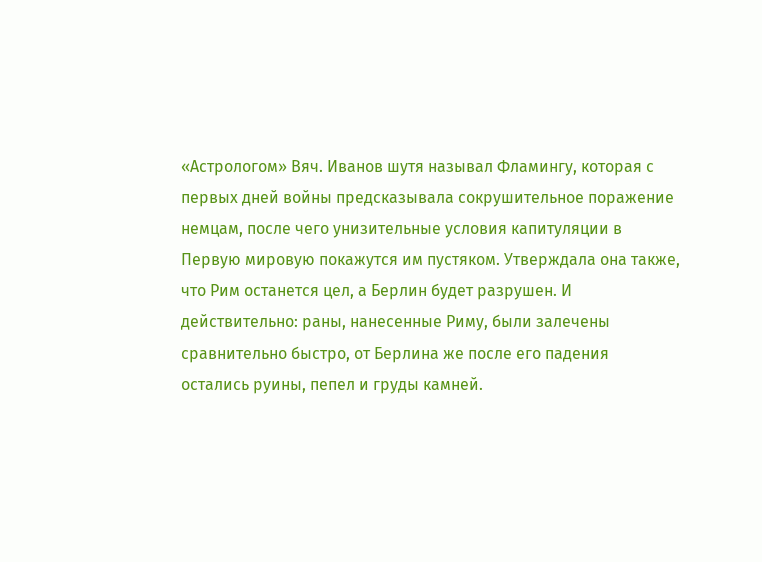«Астрологом» Вяч. Иванов шутя называл Фламингу, которая с первых дней войны предсказывала сокрушительное поражение немцам, после чего унизительные условия капитуляции в Первую мировую покажутся им пустяком. Утверждала она также, что Рим останется цел, а Берлин будет разрушен. И действительно: раны, нанесенные Риму, были залечены сравнительно быстро, от Берлина же после его падения остались руины, пепел и груды камней.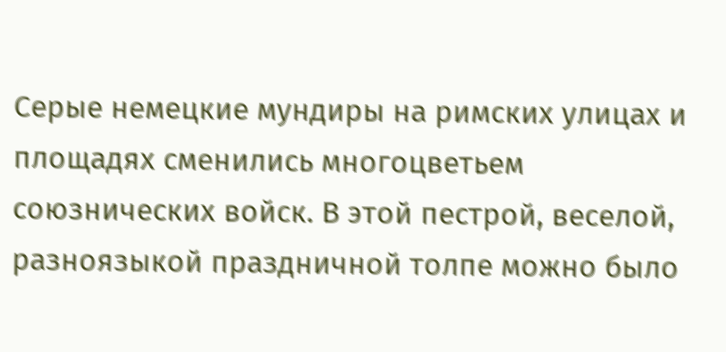Серые немецкие мундиры на римских улицах и площадях сменились многоцветьем союзнических войск. В этой пестрой, веселой, разноязыкой праздничной толпе можно было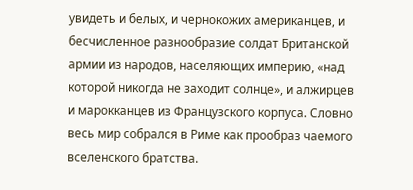увидеть и белых, и чернокожих американцев, и бесчисленное разнообразие солдат Британской армии из народов, населяющих империю, «над которой никогда не заходит солнце», и алжирцев и марокканцев из Французского корпуса. Словно весь мир собрался в Риме как прообраз чаемого вселенского братства.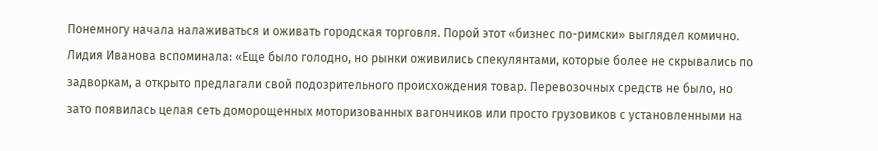Понемногу начала налаживаться и оживать городская торговля. Порой этот «бизнес по-римски» выглядел комично. Лидия Иванова вспоминала: «Еще было голодно, но рынки оживились спекулянтами, которые более не скрывались по задворкам, а открыто предлагали свой подозрительного происхождения товар. Перевозочных средств не было, но зато появилась целая сеть доморощенных моторизованных вагончиков или просто грузовиков с установленными на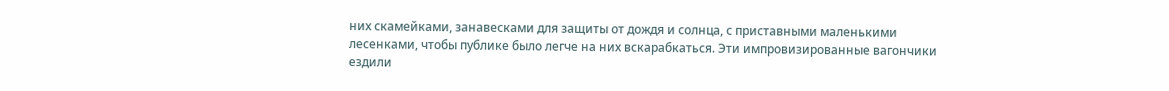них скамейками, занавесками для защиты от дождя и солнца, с приставными маленькими лесенками, чтобы публике было легче на них вскарабкаться. Эти импровизированные вагончики ездили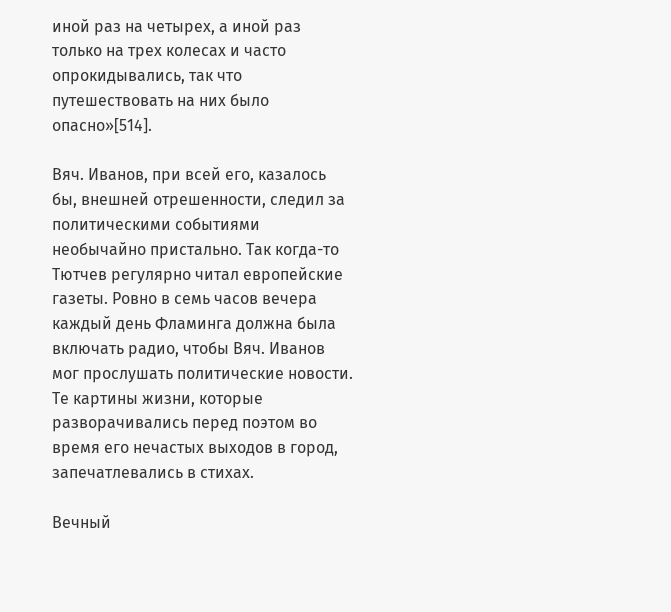иной раз на четырех, а иной раз только на трех колесах и часто опрокидывались, так что путешествовать на них было опасно»[514].

Вяч. Иванов, при всей его, казалось бы, внешней отрешенности, следил за политическими событиями необычайно пристально. Так когда-то Тютчев регулярно читал европейские газеты. Ровно в семь часов вечера каждый день Фламинга должна была включать радио, чтобы Вяч. Иванов мог прослушать политические новости. Те картины жизни, которые разворачивались перед поэтом во время его нечастых выходов в город, запечатлевались в стихах.

Вечный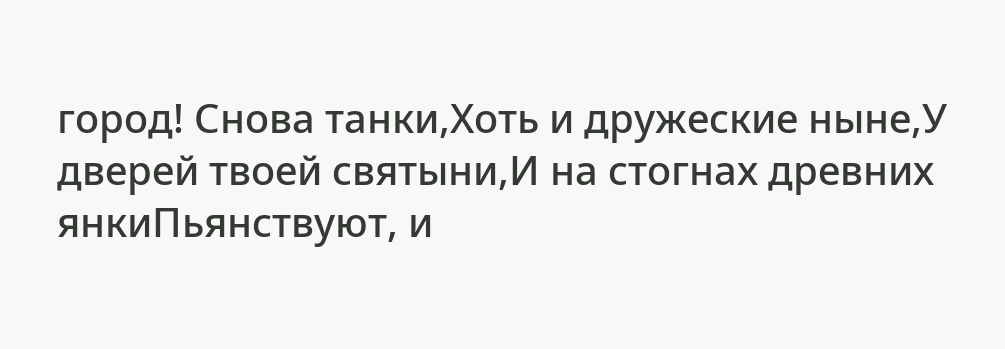город! Снова танки,Хоть и дружеские ныне,У дверей твоей святыни,И на стогнах древних янкиПьянствуют, и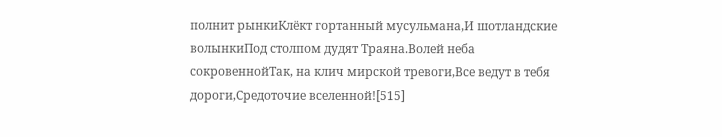полнит рынкиКлёкт гортанный мусульмана,И шотландские волынкиПод столпом дудят Траяна.Волей неба сокровеннойТак, на клич мирской тревоги,Все ведут в тебя дороги,Средоточие вселенной![515]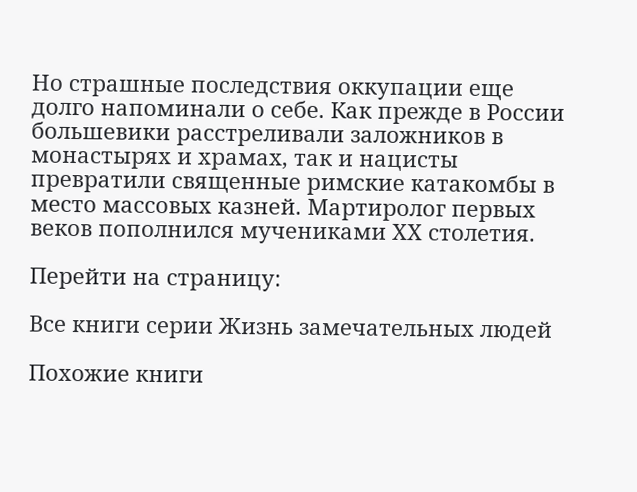Но страшные последствия оккупации еще долго напоминали о себе. Как прежде в России большевики расстреливали заложников в монастырях и храмах, так и нацисты превратили священные римские катакомбы в место массовых казней. Мартиролог первых веков пополнился мучениками ХХ столетия.

Перейти на страницу:

Все книги серии Жизнь замечательных людей

Похожие книги